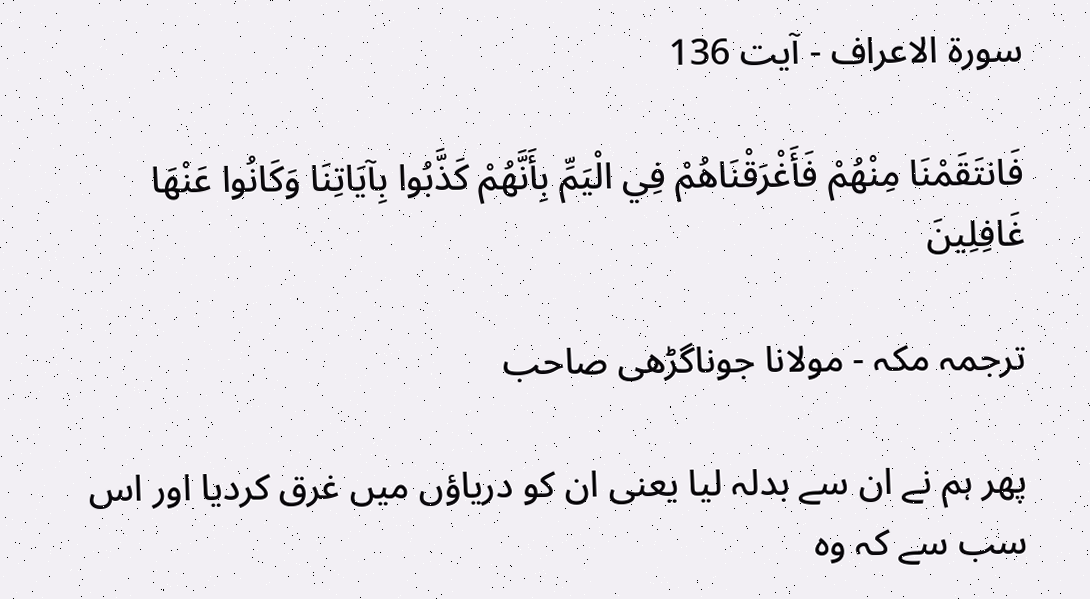سورة الاعراف - آیت 136

فَانتَقَمْنَا مِنْهُمْ فَأَغْرَقْنَاهُمْ فِي الْيَمِّ بِأَنَّهُمْ كَذَّبُوا بِآيَاتِنَا وَكَانُوا عَنْهَا غَافِلِينَ

ترجمہ مکہ - مولانا جوناگڑھی صاحب

پھر ہم نے ان سے بدلہ لیا یعنی ان کو دریاؤں میں غرق کردیا اور اس سب سے کہ وہ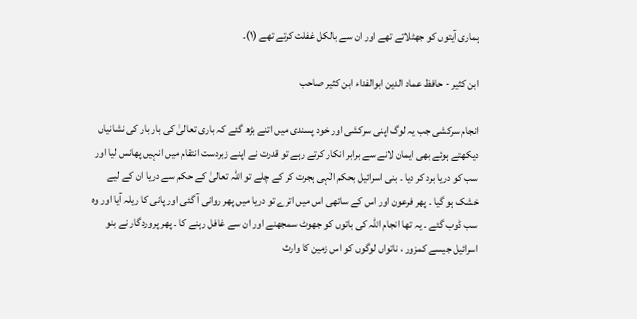ہماری آیتوں کو جھٹلاتے تھے اور ان سے بالکل غفلت کرتے تھے (١)۔

ابن کثیر - حافظ عماد الدین ابوالفداء ابن کثیر صاحب

انجام سرکشی جب یہ لوگ اپنی سرکشی اور خود پسندی میں اتنے بڑھ گئے کہ باری تعالیٰ کی بار بار کی نشانیاں دیکھتے ہوئے بھی ایمان لانے سے برابر انکار کرتے رہے تو قدرت نے اپنے زبردست انتقام میں انہیں پھانس لیا اور سب کو دریا برد کر دیا ۔ بنی اسرائیل بحکم الٰہی ہجرت کر کے چلے تو اللہ تعالیٰ کے حکم سے دریا ان کے لیے خشک ہو گیا ۔ پھر فرعون اور اس کے ساتھی اس میں اترے تو دریا میں پھر روانی آ گئی اور پانی کا ریلہ آیا اور وہ سب ڈوب گئے ۔ یہ تھا انجام اللہ کی باتوں کو جھوٹ سمجھنے اور ان سے غافل رہنے کا ۔ پھر پروردگار نے بنو اسرائیل جیسے کمزور ، ناتواں لوگوں کو اس زمین کا وارث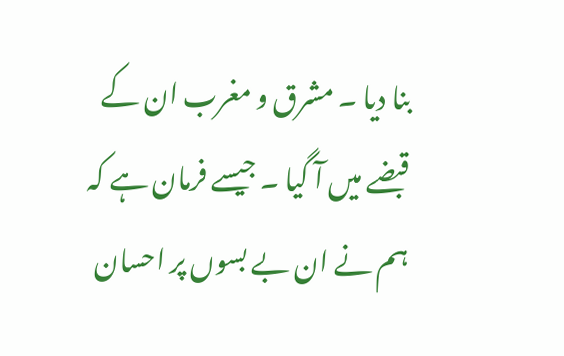بنا دیا ۔ مشرق و مغرب ان کے قبضے میں آ گیا ۔ جیسے فرمان ہے کہ ہم نے ان بے بسوں پر احسان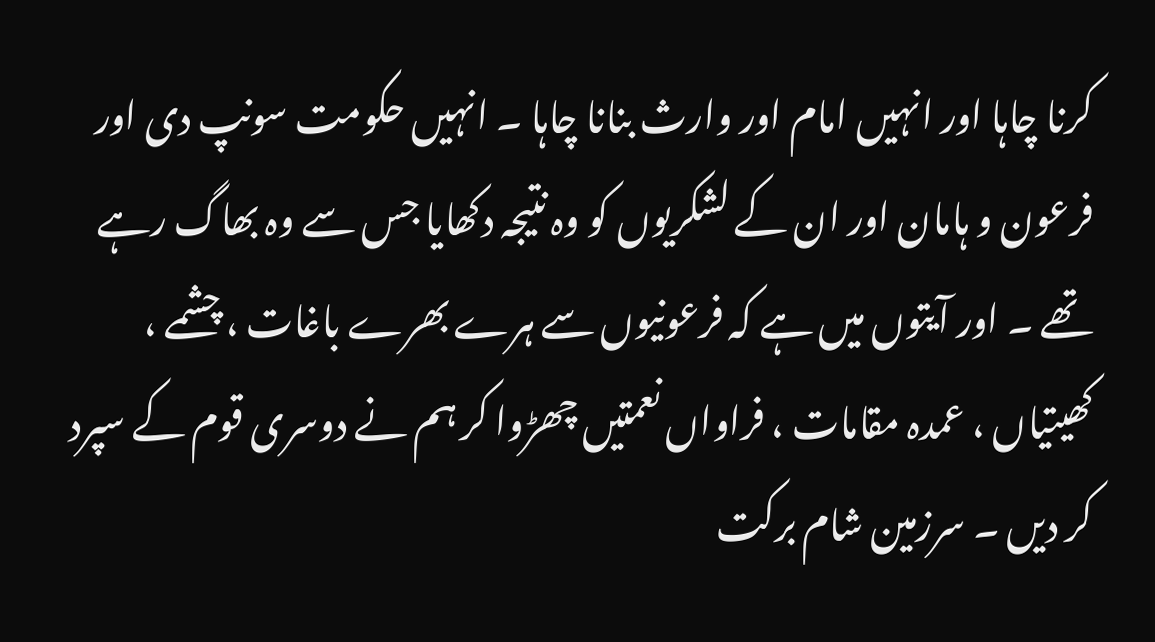کرنا چاہا اور انہیں امام اور وارث بنانا چاہا ۔ انہیں حکومت سونپ دی اور فرعون و ہامان اور ان کے لشکریوں کو وہ نتیجہ دکھایا جس سے وہ بھاگ رہے تھے ۔ اور آیتوں میں ہے کہ فرعونیوں سے ہرے بھرے باغات ، چشمے ، کھیتیاں ، عمدہ مقامات ، فراواں نعمتیں چھڑوا کر ہم نے دوسری قوم کے سپرد کر دیں ۔ سرزمین شام برکت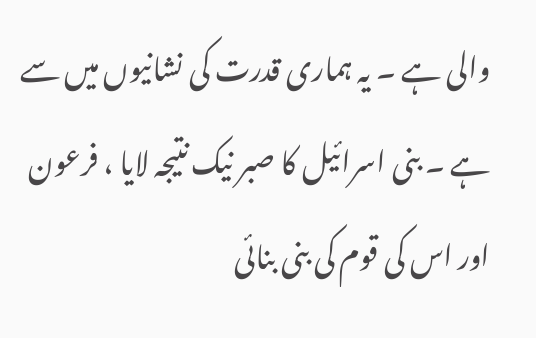والی ہے ۔ یہ ہماری قدرت کی نشانیوں میں سے ہے ۔ بنی اسرائیل کا صبر نیک نتیجہ لایا ، فرعون اور اس کی قوم کی بنی بنائی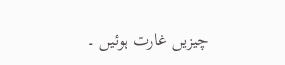چیزیں غارت ہوئیں ۔